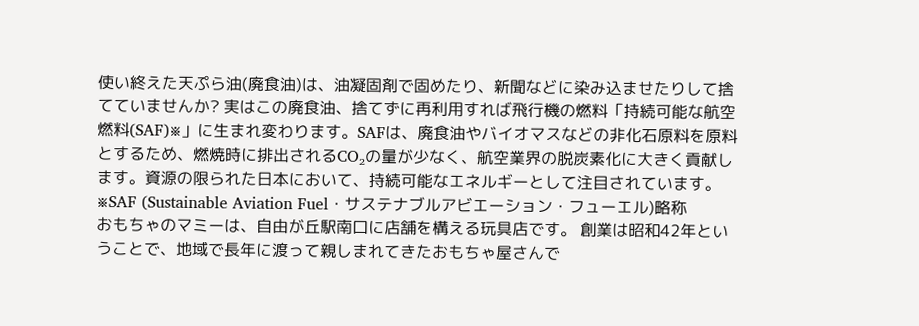使い終えた天ぷら油(廃食油)は、油凝固剤で固めたり、新聞などに染み込ませたりして捨てていませんか? 実はこの廃食油、捨てずに再利用すれば飛行機の燃料「持続可能な航空燃料(SAF)※」に生まれ変わります。SAFは、廃食油やバイオマスなどの非化石原料を原料とするため、燃焼時に排出されるCO₂の量が少なく、航空業界の脱炭素化に大きく貢献します。資源の限られた日本において、持続可能なエネルギーとして注目されています。 ※SAF (Sustainable Aviation Fuel・サステナブルアビエーション・フューエル)略称
おもちゃのマミーは、自由が丘駅南口に店舗を構える玩具店です。 創業は昭和42年ということで、地域で長年に渡って親しまれてきたおもちゃ屋さんで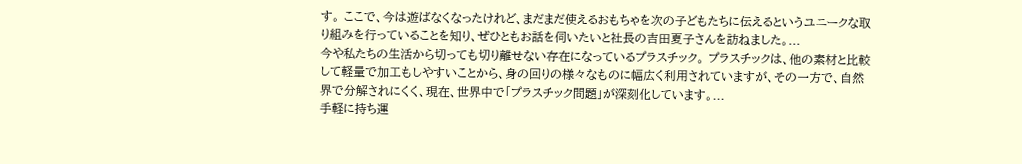す。 ここで、今は遊ばなくなったけれど、まだまだ使えるおもちゃを次の子どもたちに伝えるというユニークな取り組みを行っていることを知り、ぜひともお話を伺いたいと社長の吉田夏子さんを訪ねました。...
今や私たちの生活から切っても切り離せない存在になっているプラスチック。 プラスチックは、他の素材と比較して軽量で加工もしやすいことから、身の回りの様々なものに幅広く利用されていますが、その一方で、自然界で分解されにくく、現在、世界中で「プラスチック問題」が深刻化しています。...
手軽に持ち運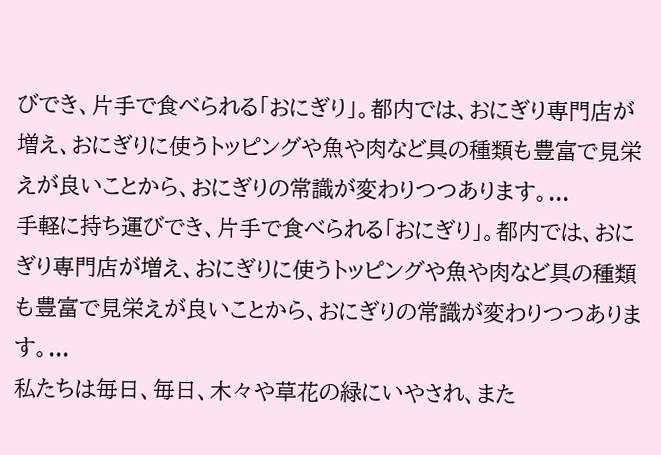びでき、片手で食べられる「おにぎり」。都内では、おにぎり専門店が増え、おにぎりに使うトッピングや魚や肉など具の種類も豊富で見栄えが良いことから、おにぎりの常識が変わりつつあります。...
手軽に持ち運びでき、片手で食べられる「おにぎり」。都内では、おにぎり専門店が増え、おにぎりに使うトッピングや魚や肉など具の種類も豊富で見栄えが良いことから、おにぎりの常識が変わりつつあります。...
私たちは毎日、毎日、木々や草花の緑にいやされ、また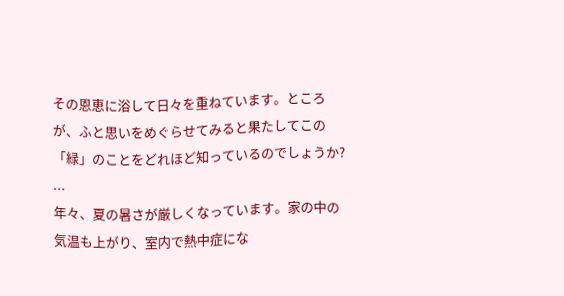その恩恵に浴して日々を重ねています。ところが、ふと思いをめぐらせてみると果たしてこの「緑」のことをどれほど知っているのでしょうか? ...
年々、夏の暑さが厳しくなっています。家の中の気温も上がり、室内で熱中症にな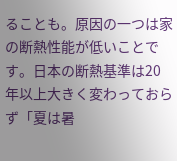ることも。原因の一つは家の断熱性能が低いことです。日本の断熱基準は20年以上大きく変わっておらず「夏は暑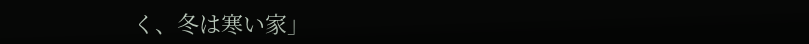く、冬は寒い家」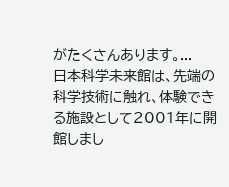がたくさんあります。...
日本科学未来館は、先端の科学技術に触れ、体験できる施設として2001年に開館しまし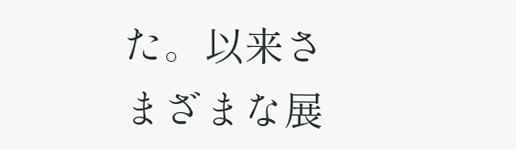た。以来さまざまな展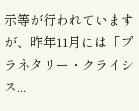示等が行われていますが、昨年11月には「プラネタリー・クライシス...